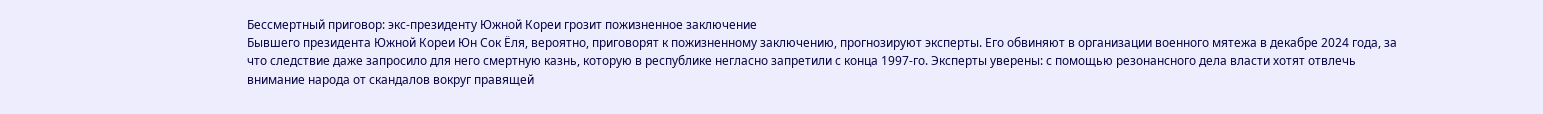Бессмертный приговор: экс-президенту Южной Кореи грозит пожизненное заключение
Бывшего президента Южной Кореи Юн Сок Ёля, вероятно, приговорят к пожизненному заключению, прогнозируют эксперты. Его обвиняют в организации военного мятежа в декабре 2024 года, за что следствие даже запросило для него смертную казнь, которую в республике негласно запретили с конца 1997-го. Эксперты уверены: с помощью резонансного дела власти хотят отвлечь внимание народа от скандалов вокруг правящей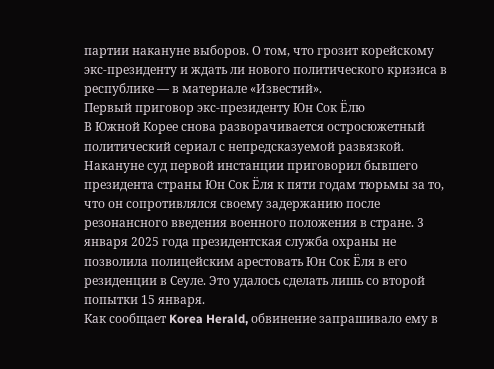партии накануне выборов. О том, что грозит корейскому экс-президенту и ждать ли нового политического кризиса в республике — в материале «Известий».
Первый приговор экс-президенту Юн Сок Ёлю
В Южной Корее снова разворачивается остросюжетный политический сериал с непредсказуемой развязкой. Накануне суд первой инстанции приговорил бывшего президента страны Юн Сок Ёля к пяти годам тюрьмы за то, что он сопротивлялся своему задержанию после резонансного введения военного положения в стране. 3 января 2025 года президентская служба охраны не позволила полицейским арестовать Юн Сок Ёля в его резиденции в Сеуле. Это удалось сделать лишь со второй попытки 15 января.
Как сообщает Korea Herald, обвинение запрашивало ему в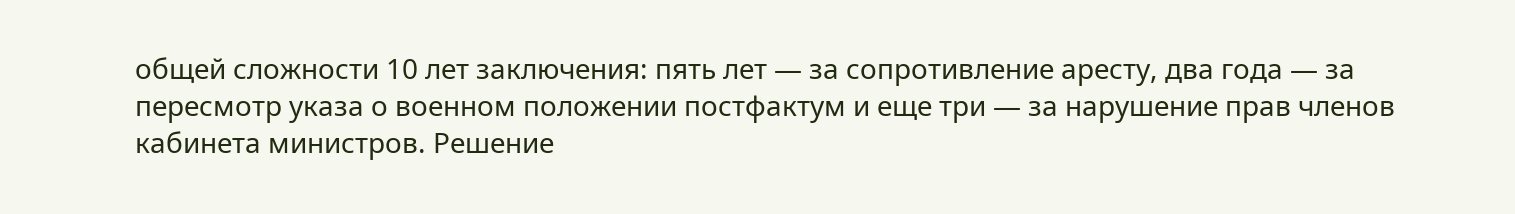общей сложности 10 лет заключения: пять лет — за сопротивление аресту, два года — за пересмотр указа о военном положении постфактум и еще три — за нарушение прав членов кабинета министров. Решение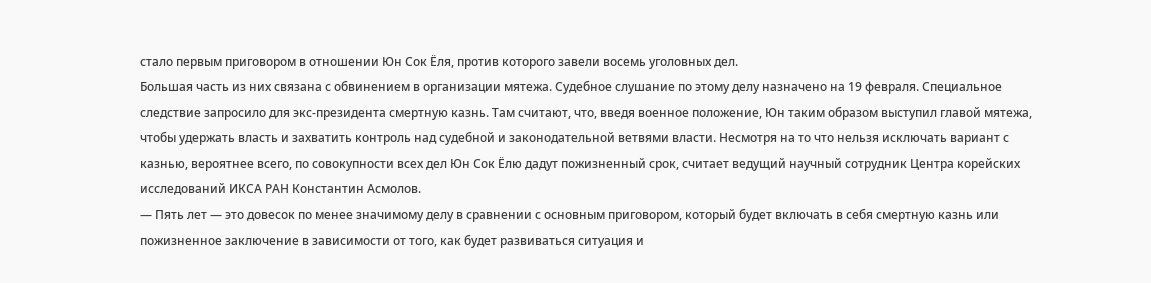стало первым приговором в отношении Юн Сок Ёля, против которого завели восемь уголовных дел.
Большая часть из них связана с обвинением в организации мятежа. Судебное слушание по этому делу назначено на 19 февраля. Специальное следствие запросило для экс-президента смертную казнь. Там считают, что, введя военное положение, Юн таким образом выступил главой мятежа, чтобы удержать власть и захватить контроль над судебной и законодательной ветвями власти. Несмотря на то что нельзя исключать вариант с казнью, вероятнее всего, по совокупности всех дел Юн Сок Ёлю дадут пожизненный срок, считает ведущий научный сотрудник Центра корейских исследований ИКСА РАН Константин Асмолов.
— Пять лет — это довесок по менее значимому делу в сравнении с основным приговором, который будет включать в себя смертную казнь или пожизненное заключение в зависимости от того, как будет развиваться ситуация и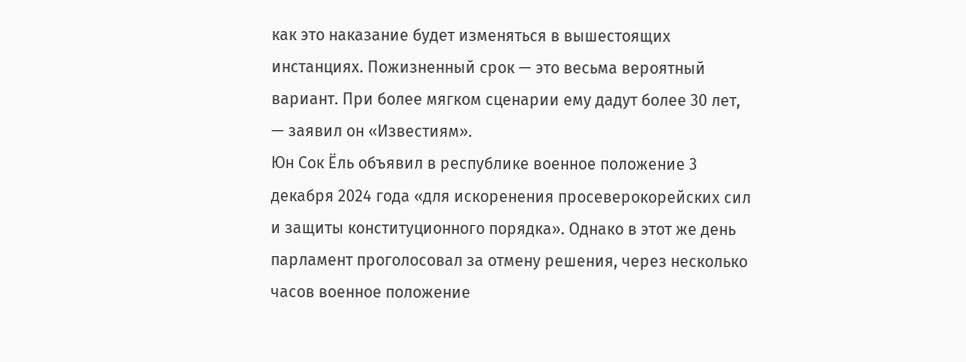как это наказание будет изменяться в вышестоящих инстанциях. Пожизненный срок — это весьма вероятный вариант. При более мягком сценарии ему дадут более 30 лет, — заявил он «Известиям».
Юн Сок Ёль объявил в республике военное положение 3 декабря 2024 года «для искоренения просеверокорейских сил и защиты конституционного порядка». Однако в этот же день парламент проголосовал за отмену решения, через несколько часов военное положение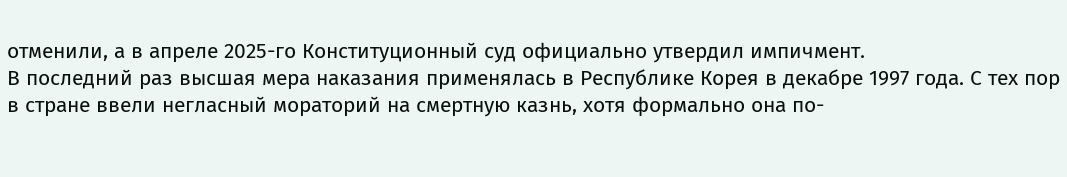отменили, а в апреле 2025-го Конституционный суд официально утвердил импичмент.
В последний раз высшая мера наказания применялась в Республике Корея в декабре 1997 года. С тех пор в стране ввели негласный мораторий на смертную казнь, хотя формально она по-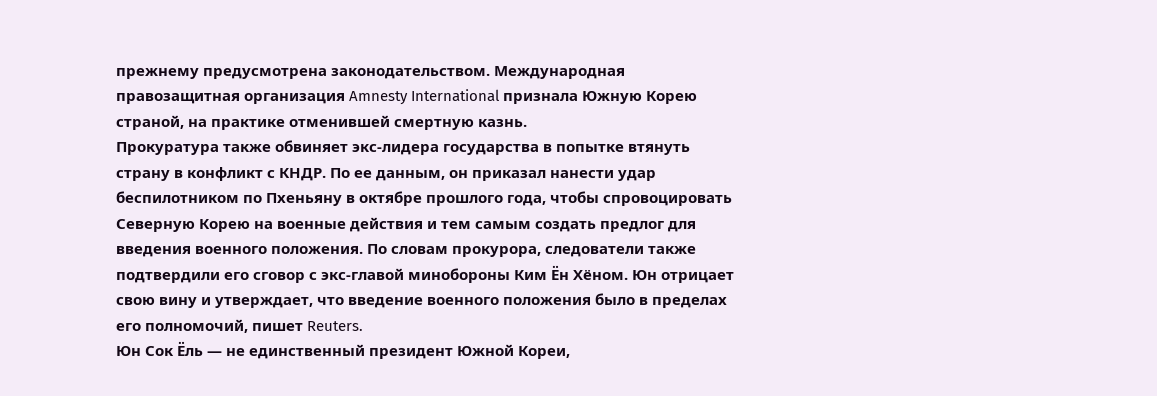прежнему предусмотрена законодательством. Международная правозащитная организация Amnesty International признала Южную Корею страной, на практике отменившей смертную казнь.
Прокуратура также обвиняет экс-лидера государства в попытке втянуть страну в конфликт с КНДР. По ее данным, он приказал нанести удар беспилотником по Пхеньяну в октябре прошлого года, чтобы спровоцировать Северную Корею на военные действия и тем самым создать предлог для введения военного положения. По словам прокурора, следователи также подтвердили его сговор с экс-главой минобороны Ким Ён Хёном. Юн отрицает свою вину и утверждает, что введение военного положения было в пределах его полномочий, пишет Reuters.
Юн Сок Ёль — не единственный президент Южной Кореи,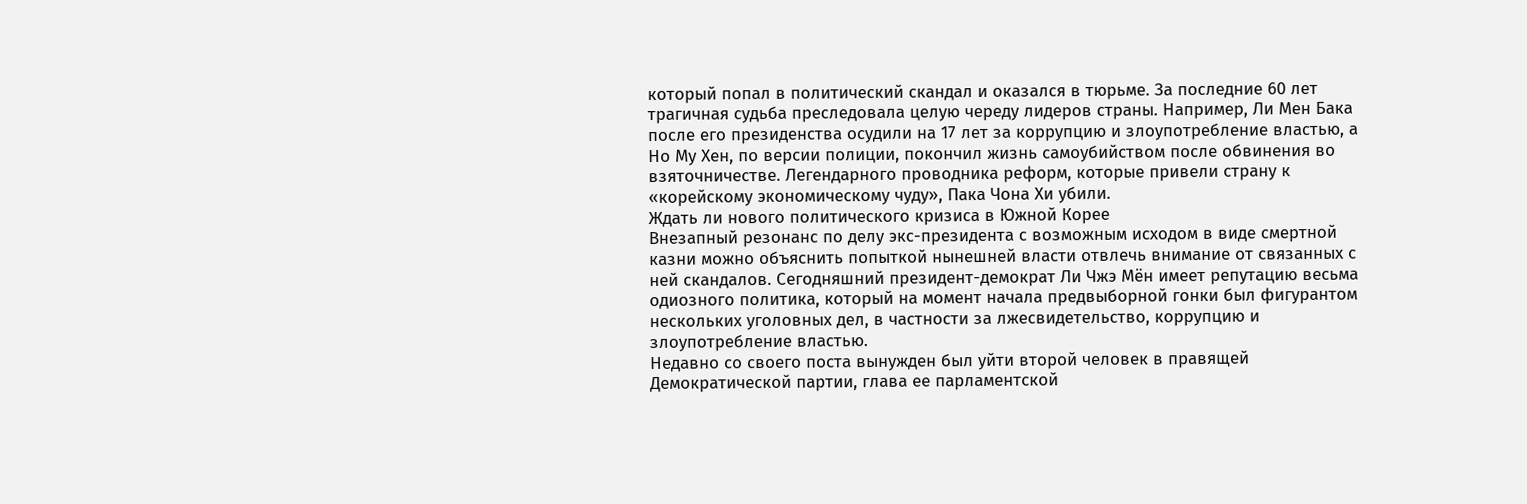который попал в политический скандал и оказался в тюрьме. За последние 60 лет трагичная судьба преследовала целую череду лидеров страны. Например, Ли Мен Бака после его президенства осудили на 17 лет за коррупцию и злоупотребление властью, а Но Му Хен, по версии полиции, покончил жизнь самоубийством после обвинения во взяточничестве. Легендарного проводника реформ, которые привели страну к «корейскому экономическому чуду», Пака Чона Хи убили.
Ждать ли нового политического кризиса в Южной Корее
Внезапный резонанс по делу экс-президента с возможным исходом в виде смертной казни можно объяснить попыткой нынешней власти отвлечь внимание от связанных с ней скандалов. Сегодняшний президент-демократ Ли Чжэ Мён имеет репутацию весьма одиозного политика, который на момент начала предвыборной гонки был фигурантом нескольких уголовных дел, в частности за лжесвидетельство, коррупцию и злоупотребление властью.
Недавно со своего поста вынужден был уйти второй человек в правящей Демократической партии, глава ее парламентской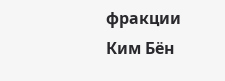фракции Ким Бён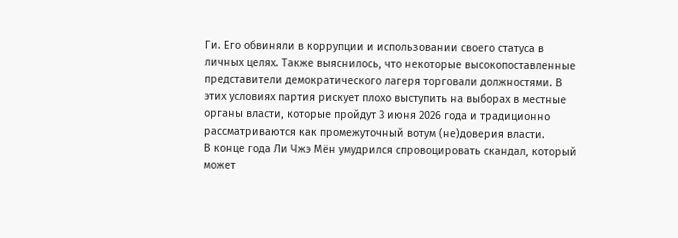Ги. Его обвиняли в коррупции и использовании своего статуса в личных целях. Также выяснилось, что некоторые высокопоставленные представители демократического лагеря торговали должностями. В этих условиях партия рискует плохо выступить на выборах в местные органы власти, которые пройдут 3 июня 2026 года и традиционно рассматриваются как промежуточный вотум (не)доверия власти.
В конце года Ли Чжэ Мён умудрился спровоцировать скандал, который может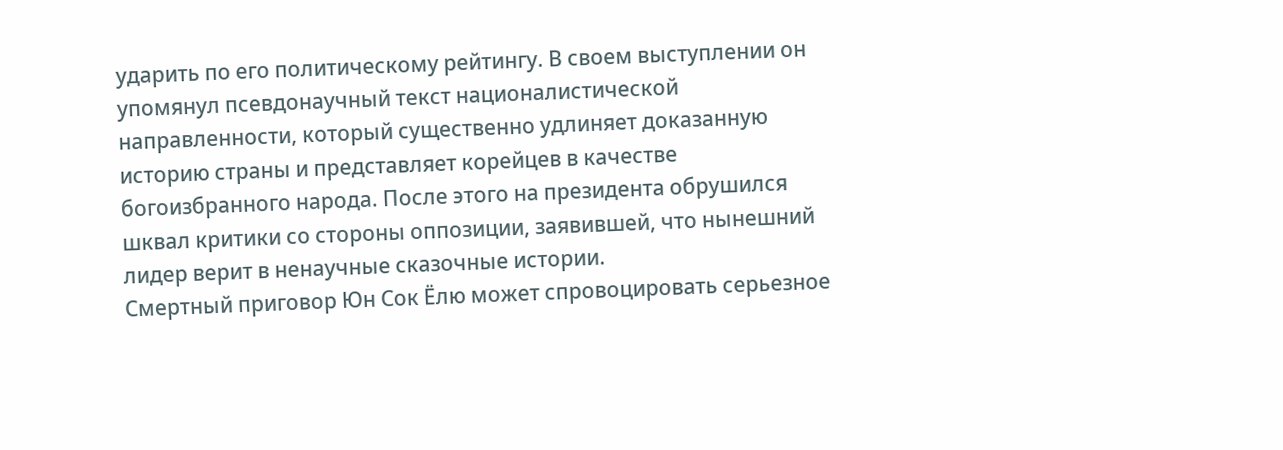ударить по его политическому рейтингу. В своем выступлении он упомянул псевдонаучный текст националистической направленности, который существенно удлиняет доказанную историю страны и представляет корейцев в качестве богоизбранного народа. После этого на президента обрушился шквал критики со стороны оппозиции, заявившей, что нынешний лидер верит в ненаучные сказочные истории.
Смертный приговор Юн Сок Ёлю может спровоцировать серьезное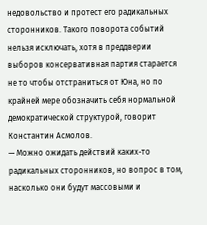недовольство и протест его радикальных сторонников. Такого поворота событий нельзя исключать, хотя в преддверии выборов консервативная партия старается не то чтобы отстраниться от Юна, но по крайней мере обозначить себя нормальной демократической структурой, говорит Константин Асмолов.
— Можно ожидать действий каких-то радикальных сторонников, но вопрос в том, насколько они будут массовыми и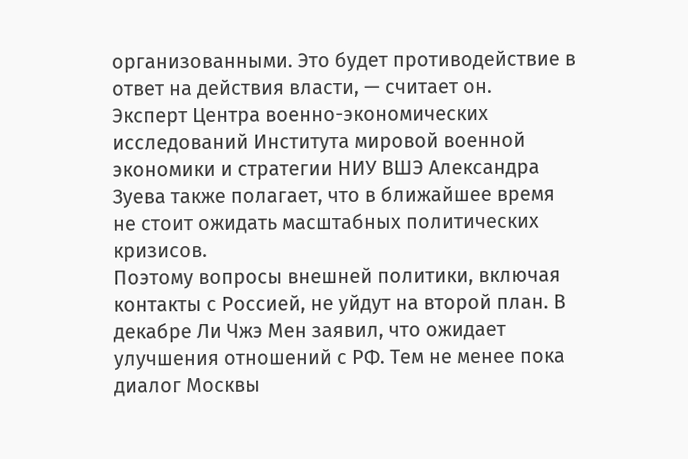организованными. Это будет противодействие в ответ на действия власти, — считает он.
Эксперт Центра военно-экономических исследований Института мировой военной экономики и стратегии НИУ ВШЭ Александра Зуева также полагает, что в ближайшее время не стоит ожидать масштабных политических кризисов.
Поэтому вопросы внешней политики, включая контакты с Россией, не уйдут на второй план. В декабре Ли Чжэ Мен заявил, что ожидает улучшения отношений с РФ. Тем не менее пока диалог Москвы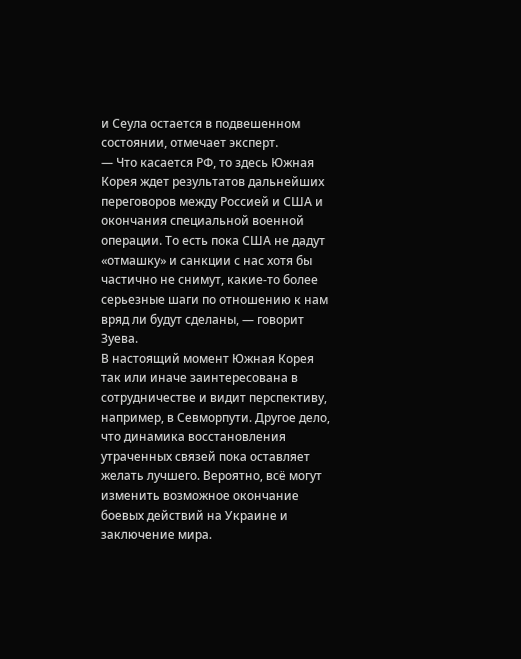и Сеула остается в подвешенном состоянии, отмечает эксперт.
— Что касается РФ, то здесь Южная Корея ждет результатов дальнейших переговоров между Россией и США и окончания специальной военной операции. То есть пока США не дадут «отмашку» и санкции с нас хотя бы частично не снимут, какие-то более серьезные шаги по отношению к нам вряд ли будут сделаны, — говорит Зуева.
В настоящий момент Южная Корея так или иначе заинтересована в сотрудничестве и видит перспективу, например, в Севморпути. Другое дело, что динамика восстановления утраченных связей пока оставляет желать лучшего. Вероятно, всё могут изменить возможное окончание боевых действий на Украине и заключение мира.